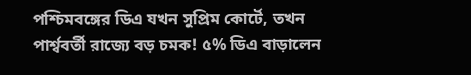পশ্চিমবঙ্গের ডিএ যখন সুপ্রিম কোর্টে, তখন পার্শ্ববর্তী রাজ্যে বড় চমক! ৫% ডিএ বাড়ালেন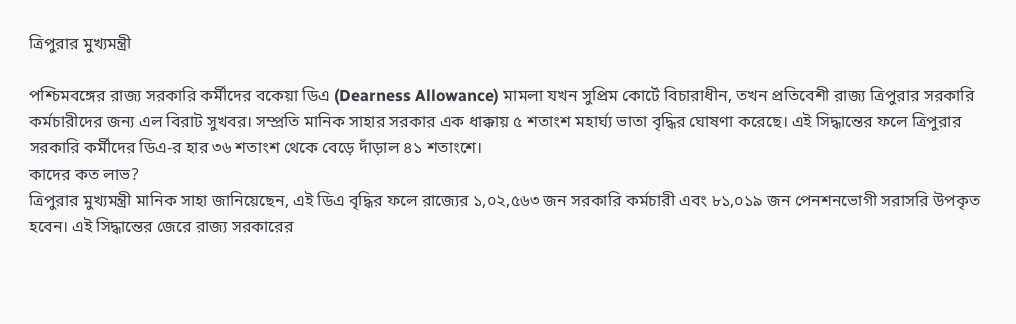ত্রিপুরার মুখ্যমন্ত্রী

পশ্চিমবঙ্গের রাজ্য সরকারি কর্মীদের বকেয়া ডিএ (Dearness Allowance) মামলা যখন সুপ্রিম কোর্টে বিচারাধীন, তখন প্রতিবেশী রাজ্য ত্রিপুরার সরকারি কর্মচারীদের জন্য এল বিরাট সুখবর। সম্প্রতি মানিক সাহার সরকার এক ধাক্কায় ৫ শতাংশ মহার্ঘ্য ভাতা বৃদ্ধির ঘোষণা করেছে। এই সিদ্ধান্তের ফলে ত্রিপুরার সরকারি কর্মীদের ডিএ-র হার ৩৬ শতাংশ থেকে বেড়ে দাঁড়াল ৪১ শতাংশে।
কাদের কত লাভ?
ত্রিপুরার মুখ্যমন্ত্রী মানিক সাহা জানিয়েছেন, এই ডিএ বৃদ্ধির ফলে রাজ্যের ১,০২,৫৬৩ জন সরকারি কর্মচারী এবং ৮১,০১৯ জন পেনশনভোগী সরাসরি উপকৃত হবেন। এই সিদ্ধান্তের জেরে রাজ্য সরকারের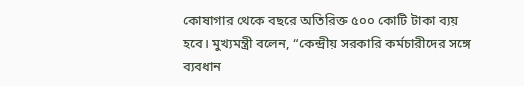কোষাগার থেকে বছরে অতিরিক্ত ৫০০ কোটি টাকা ব্যয় হবে। মুখ্যমন্ত্রী বলেন, “কেন্দ্রীয় সরকারি কর্মচারীদের সঙ্গে ব্যবধান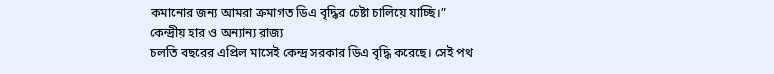কমানোর জন্য আমরা ক্রমাগত ডিএ বৃদ্ধির চেষ্টা চালিয়ে যাচ্ছি।”
কেন্দ্রীয় হার ও অন্যান্য রাজ্য
চলতি বছরের এপ্রিল মাসেই কেন্দ্র সরকার ডিএ বৃদ্ধি করেছে। সেই পথ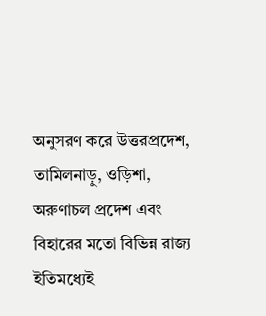অনুসরণ করে উত্তরপ্রদেশ, তামিলনাড়ু, ওড়িশা, অরুণাচল প্রদেশ এবং বিহারের মতো বিভিন্ন রাজ্য ইতিমধ্যেই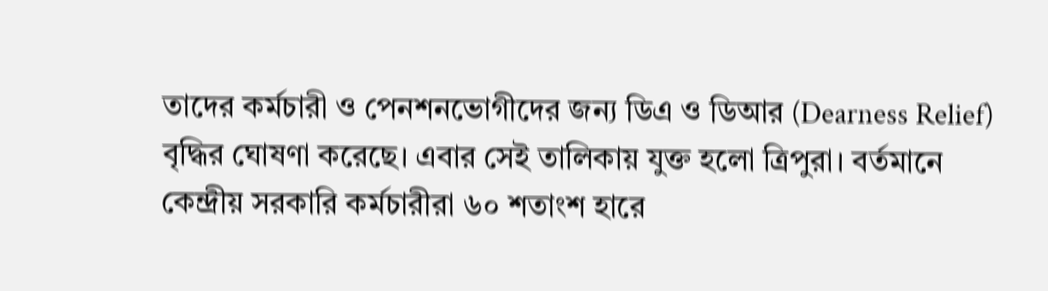তাদের কর্মচারী ও পেনশনভোগীদের জন্য ডিএ ও ডিআর (Dearness Relief) বৃদ্ধির ঘোষণা করেছে। এবার সেই তালিকায় যুক্ত হলো ত্রিপুরা। বর্তমানে কেন্দ্রীয় সরকারি কর্মচারীরা ৬০ শতাংশ হারে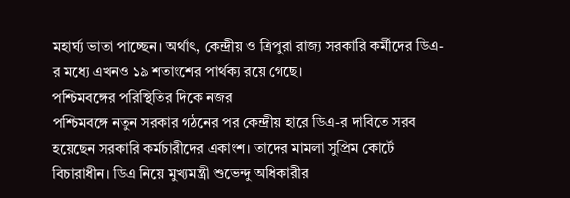মহার্ঘ্য ভাতা পাচ্ছেন। অর্থাৎ, কেন্দ্রীয় ও ত্রিপুরা রাজ্য সরকারি কর্মীদের ডিএ-র মধ্যে এখনও ১৯ শতাংশের পার্থক্য রয়ে গেছে।
পশ্চিমবঙ্গের পরিস্থিতির দিকে নজর
পশ্চিমবঙ্গে নতুন সরকার গঠনের পর কেন্দ্রীয় হারে ডিএ-র দাবিতে সরব হয়েছেন সরকারি কর্মচারীদের একাংশ। তাদের মামলা সুপ্রিম কোর্টে বিচারাধীন। ডিএ নিয়ে মুখ্যমন্ত্রী শুভেন্দু অধিকারীর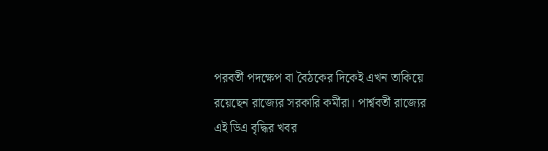পরবর্তী পদক্ষেপ বা বৈঠকের দিকেই এখন তাকিয়ে রয়েছেন রাজ্যের সরকারি কর্মীরা। পার্শ্ববর্তী রাজ্যের এই ডিএ বৃদ্ধির খবর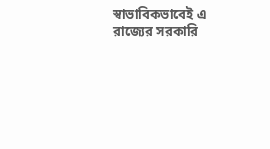স্বাভাবিকভাবেই এ রাজ্যের সরকারি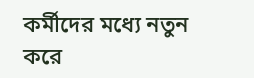কর্মীদের মধ্যে নতুন করে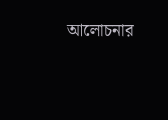আলোচনার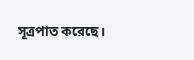সূত্রপাত করেছে।